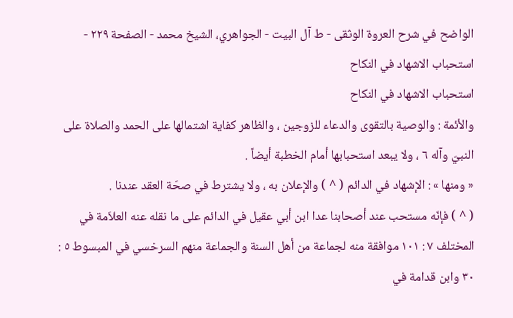الواضح في شرح العروة الوثقى - ط آل البيت - الجواهري، الشيخ محمد - الصفحة ٢٢٩ - استحباب الاشهاد في النكاح
استحباب الاشهاد في النكاح
والأئمة : والوصية بالتقوى والدعاء للزوجين ، والظاهر كفاية اشتمالها على الحمد والصلاة على النبيّ وآله ٦ ، ولا يبعد استحبابها أمام الخطبة أيضاً .
« ومنها » : الإشهاد في الدائم ( ^ ) والإعلان به ، ولا يشترط في صحّة العقد عندنا .
( ^ ) فإنّه مستحب عند أصحابنا عدا ابن أبي عقيل في الدائم على ما نقله عنه العلاّمة في المختلف ٧ : ١٠١ موافقة منه لجماعة من أهل السنة والجماعة منهم السرخسي في المبسوط ٥ : ٣٠ وابن قدامة في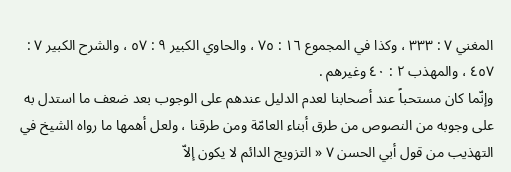المغني ٧ : ٣٣٣ ، وكذا في المجموع ١٦ : ٧٥ ، والحاوي الكبير ٩ : ٥٧ ، والشرح الكبير ٧ : ٤٥٧ ، والمهذب ٢ : ٤٠ وغيرهم .
وإنّما كان مستحباً عند أصحابنا لعدم الدليل عندهم على الوجوب بعد ضعف ما استدل به على وجوبه من النصوص من طرق أبناء العامّة ومن طرقنا ، ولعل أهمها ما رواه الشيخ في التهذيب من قول أبي الحسن ٧ « التزويج الدائم لا يكون إلاّ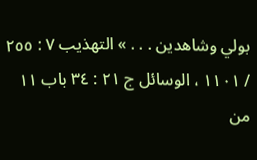بولي وشاهدين . . . » التهذيب ٧ : ٢٥٥ / ١١٠١ ، الوسائل ج ٢١ : ٣٤ باب ١١ من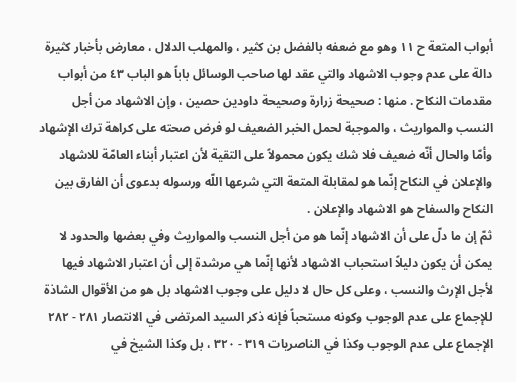أبواب المتعة ح ١١ وهو مع ضعفه بالفضل بن كثير ، والمهلب الدلال ، معارض بأخبار كثيرة دالة على عدم وجوب الاشهاد والتي عقد لها صاحب الوسائل باباً هو الباب ٤٣ من أبواب مقدمات النكاح . منها : صحيحة زرارة وصحيحة داودين حصين ، وإن الاشهاد من أجل النسب والمواريث ، والموجبة لحمل الخبر الضعيف لو فرض صحته على كراهة ترك الإشهاد وأمّا والحال أنّه ضعيف فلا شك يكون محمولاً على التقية لأن اعتبار أبناء العامّة للاشهاد والإعلان في النكاح إنّما هو لمقابلة المتعة التي شرعها اللّه ورسوله بدعوى أن الفارق بين النكاح والسفاح هو الاشهاد والإعلان .
ثمّ إن ما دلّ على أن الاشهاد إنّما هو من أجل النسب والمواريث وفي بعضها والحدود لا يمكن أن يكون دليلاً استحباب الاشهاد لأنها إنّما هي مرشدة إلى أن اعتبار الاشهاد فيها لأجل الإرث والنسب ، وعلى كل حال لا دليل على وجوب الاشهاد بل هو من الأقوال الشاذة للإجماع على عدم الوجوب وكونه مستحباً فإنه ذكر السيد المرتضى في الانتصار ٢٨١ - ٢٨٢ الإجماع على عدم الوجوب وكذا في الناصريات ٣١٩ - ٣٢٠ ، بل وكذا الشيخ في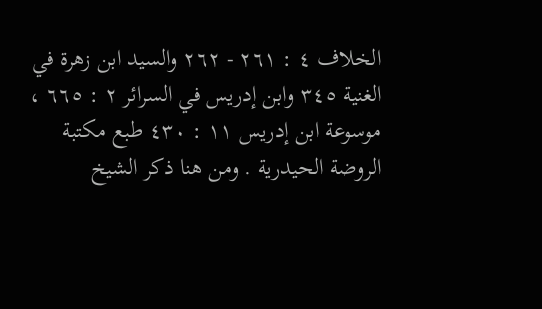الخلاف ٤ : ٢٦١ - ٢٦٢ والسيد ابن زهرة في الغنية ٣٤٥ وابن إدريس في السرائر ٢ : ٦٦٥ ، موسوعة ابن إدريس ١١ : ٤٣٠ طبع مكتبة الروضة الحيدرية . ومن هنا ذكر الشيخ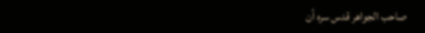صاحب الجواهر قدس سره أن